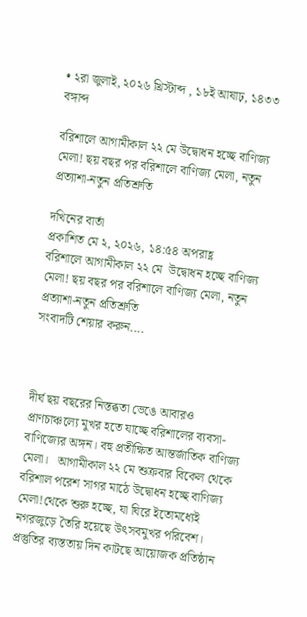• ২রা জুলাই, ২০২৬ খ্রিস্টাব্দ , ১৮ই আষাঢ়, ১৪৩৩ বঙ্গাব্দ

বরিশালে আগামীকাল ২২ মে উদ্বোধন হচ্ছে বাণিজ্য মেলা! ছয় বছর পর বরিশালে বাণিজ্য মেলা, নতুন প্রত্যাশা-নতুন প্রতিশ্রুতি

দখিনের বার্তা
প্রকাশিত মে ২, ২০২৬, ১৪:৫৪ অপরাহ্ণ
বরিশালে আগামীকাল ২২ মে  উদ্বোধন হচ্ছে বাণিজ্য মেলা! ছয় বছর পর বরিশালে বাণিজ্য মেলা, নতুন প্রত্যাশা-নতুন প্রতিশ্রুতি
সংবাদটি শেয়ার করুন....



দীর্ঘ ছয় বছরের নিস্তব্ধতা ভেঙে আবারও প্রাণচাঞ্চল্যে মুখর হতে যাচ্ছে বরিশালের ব্যবসা-বাণিজ্যের অঙ্গন। বহু প্রতীক্ষিত আন্তর্জাতিক বাণিজ্য মেলা।   আগামীকাল ২২ মে শুক্রবার বিকেল থেকে বরিশাল পরেশ সাগর মাঠে উদ্বোধন হচ্ছে বাণিজ্য মেলা!থেকে শুরু হচ্ছে, যা ঘিরে ইতোমধ্যেই নগরজুড়ে তৈরি হয়েছে উৎসবমুখর পরিবেশ। প্রস্তুতির ব্যস্ততায় দিন কাটছে আয়োজক প্রতিষ্ঠান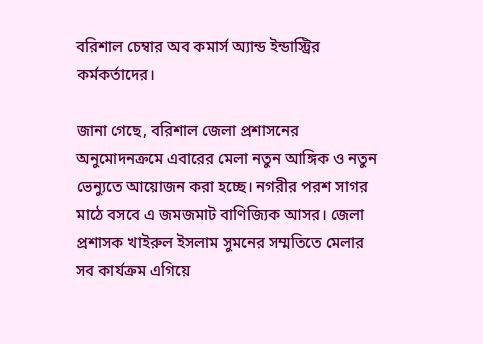বরিশাল চেম্বার অব কমার্স অ্যান্ড ইন্ডাস্ট্রির কর্মকর্তাদের।

জানা গেছে, বরিশাল জেলা প্রশাসনের অনুমোদনক্রমে এবারের মেলা নতুন আঙ্গিক ও নতুন ভেন্যুতে আয়োজন করা হচ্ছে। নগরীর পরশ সাগর মাঠে বসবে এ জমজমাট বাণিজ্যিক আসর। জেলা প্রশাসক খাইরুল ইসলাম সুমনের সম্মতিতে মেলার সব কার্যক্রম এগিয়ে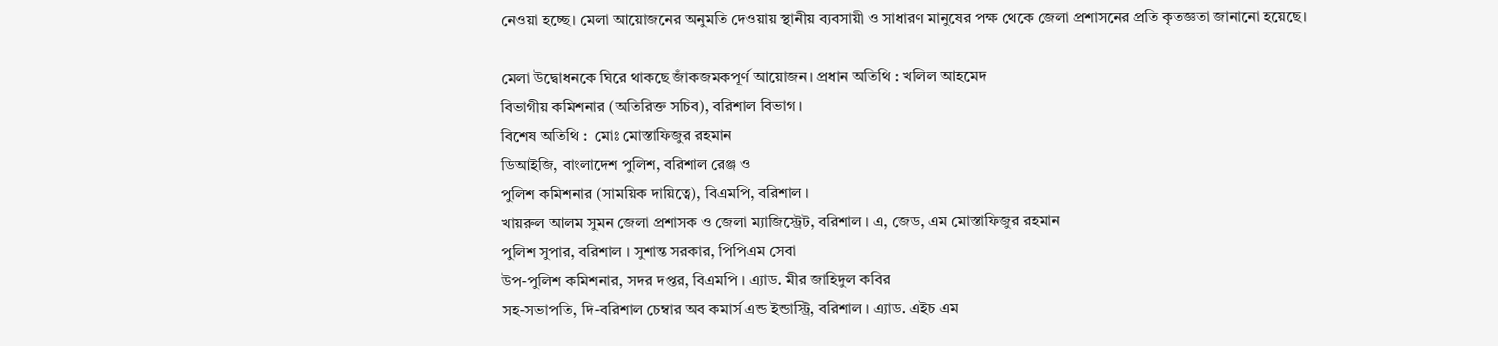নেওয়া হচ্ছে। মেলা আয়োজনের অনুমতি দেওয়ায় স্থানীয় ব্যবসায়ী ও সাধারণ মানুষের পক্ষ থেকে জেলা প্রশাসনের প্রতি কৃতজ্ঞতা জানানো হয়েছে।

মেলা উদ্বোধনকে ঘিরে থাকছে জাঁকজমকপূর্ণ আয়োজন। প্রধান অতিথি : খলিল আহমেদ
বিভাগীয় কমিশনার (অতিরিক্ত সচিব), বরিশাল বিভাগ ।
বিশেষ অতিথি :  মোঃ মোস্তাফিজুর রহমান
ডিআইজি, বাংলাদেশ পুলিশ, বরিশাল রেঞ্জ ও
পুলিশ কমিশনার (সাময়িক দায়িত্বে), বিএমপি, বরিশাল ।
খায়রুল আলম সুমন জেলা প্রশাসক ও জেলা ম্যাজিস্ট্রেট, বরিশাল । এ, জেড, এম মোস্তাফিজুর রহমান
পুলিশ সুপার, বরিশাল । সুশান্ত সরকার, পিপিএম সেবা
উপ-পুলিশ কমিশনার, সদর দপ্তর, বিএমপি । এ্যাড. মীর জাহিদুল কবির
সহ-সভাপতি, দি-বরিশাল চেম্বার অব কমার্স এন্ড ইন্ডাস্ট্রি, বরিশাল । এ্যাড. এইচ এম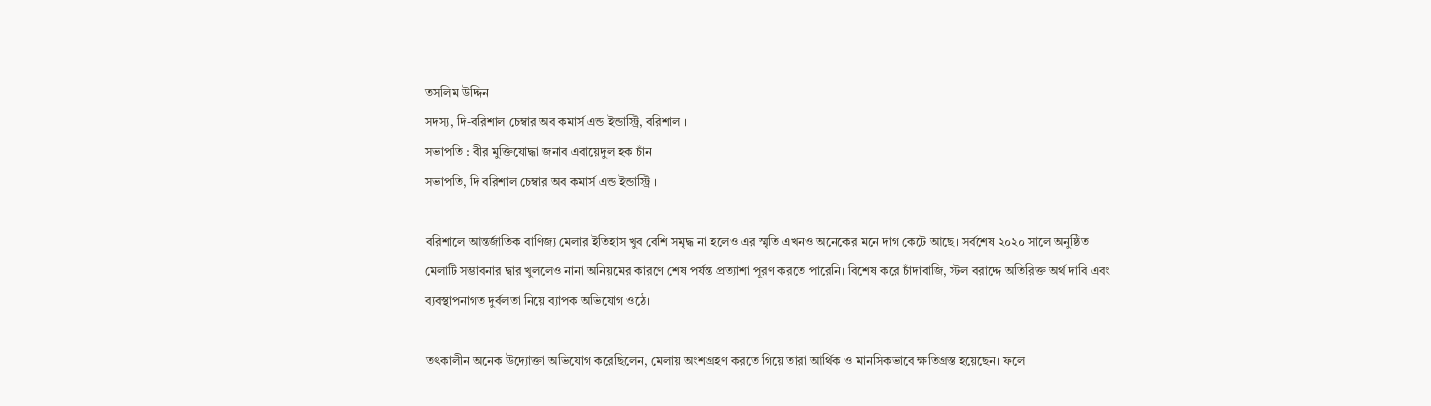তসলিম উদ্দিন
সদস্য, দি-বরিশাল চেম্বার অব কমার্স এন্ড ইন্ডাস্ট্রি, বরিশাল ।
সভাপতি : বীর মুক্তিযোদ্ধা জনাব এবায়েদুল হক চাঁন
সভাপতি, দি বরিশাল চেম্বার অব কমার্স এন্ড ইন্ডাস্ট্রি ।

বরিশালে আন্তর্জাতিক বাণিজ্য মেলার ইতিহাস খুব বেশি সমৃদ্ধ না হলেও এর স্মৃতি এখনও অনেকের মনে দাগ কেটে আছে। সর্বশেষ ২০২০ সালে অনুষ্ঠিত মেলাটি সম্ভাবনার দ্বার খুললেও নানা অনিয়মের কারণে শেষ পর্যন্ত প্রত্যাশা পূরণ করতে পারেনি। বিশেষ করে চাঁদাবাজি, স্টল বরাদ্দে অতিরিক্ত অর্থ দাবি এবং ব্যবস্থাপনাগত দুর্বলতা নিয়ে ব্যাপক অভিযোগ ওঠে।

তৎকালীন অনেক উদ্যোক্তা অভিযোগ করেছিলেন, মেলায় অংশগ্রহণ করতে গিয়ে তারা আর্থিক ও মানসিকভাবে ক্ষতিগ্রস্ত হয়েছেন। ফলে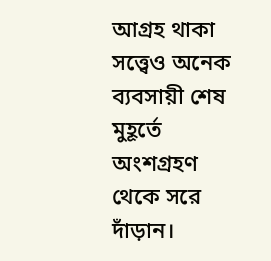আগ্রহ থাকা সত্ত্বেও অনেক ব্যবসায়ী শেষ মুহূর্তে অংশগ্রহণ থেকে সরে দাঁড়ান।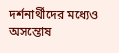দর্শনার্থীদের মধ্যেও অসন্তোষ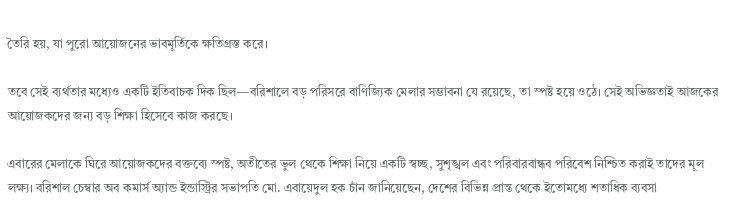তৈরি হয়, যা পুরো আয়োজনের ভাবমূর্তিকে ক্ষতিগ্রস্ত করে।

তবে সেই ব্যর্থতার মধ্যেও একটি ইতিবাচক দিক ছিল—বরিশালে বড় পরিসরে বাণিজ্যিক মেলার সম্ভাবনা যে রয়েছে, তা স্পষ্ট হয়ে ওঠে। সেই অভিজ্ঞতাই আজকের আয়োজকদের জন্য বড় শিক্ষা হিসেবে কাজ করছে।

এবারের মেলাকে ঘিরে আয়োজকদের বক্তব্যে স্পষ্ট, অতীতের ভুল থেকে শিক্ষা নিয়ে একটি স্বচ্ছ, সুশৃঙ্খল এবং পরিবারবান্ধব পরিবেশ নিশ্চিত করাই তাদের মূল লক্ষ্য। বরিশাল চেম্বার অব কমার্স অ্যান্ড ইন্ডাস্ট্রির সভাপতি মো. এবায়েদুল হক চাঁন জানিয়েছেন, দেশের বিভিন্ন প্রান্ত থেকে ইতোমধ্যে শতাধিক ব্যবসা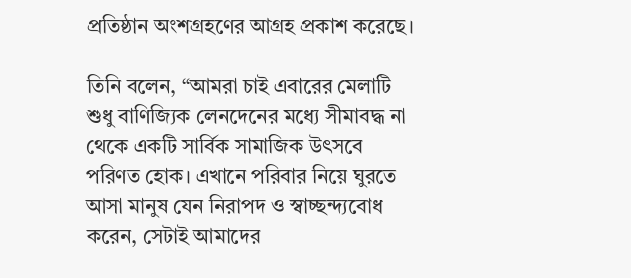প্রতিষ্ঠান অংশগ্রহণের আগ্রহ প্রকাশ করেছে।

তিনি বলেন, “আমরা চাই এবারের মেলাটি শুধু বাণিজ্যিক লেনদেনের মধ্যে সীমাবদ্ধ না থেকে একটি সার্বিক সামাজিক উৎসবে পরিণত হোক। এখানে পরিবার নিয়ে ঘুরতে আসা মানুষ যেন নিরাপদ ও স্বাচ্ছন্দ্যবোধ করেন, সেটাই আমাদের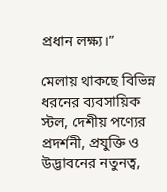প্রধান লক্ষ্য।”

মেলায় থাকছে বিভিন্ন ধরনের ব্যবসায়িক স্টল, দেশীয় পণ্যের প্রদর্শনী, প্রযুক্তি ও উদ্ভাবনের নতুনত্ব,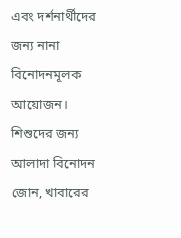এবং দর্শনার্থীদের জন্য নানা বিনোদনমূলক আয়োজন। শিশুদের জন্য আলাদা বিনোদন জোন, খাবারের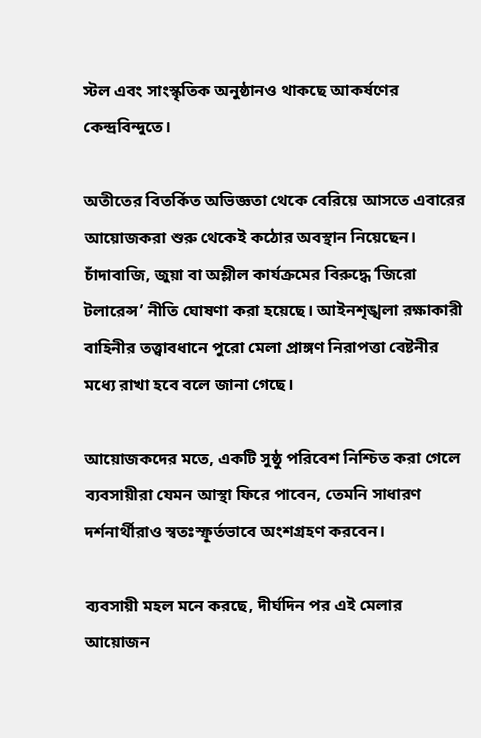স্টল এবং সাংস্কৃতিক অনুষ্ঠানও থাকছে আকর্ষণের কেন্দ্রবিন্দুতে।

অতীতের বিতর্কিত অভিজ্ঞতা থেকে বেরিয়ে আসতে এবারের আয়োজকরা শুরু থেকেই কঠোর অবস্থান নিয়েছেন। চাঁদাবাজি, জুয়া বা অশ্লীল কার্যক্রমের বিরুদ্ধে ‘জিরো টলারেন্স’ নীতি ঘোষণা করা হয়েছে। আইনশৃঙ্খলা রক্ষাকারী বাহিনীর তত্ত্বাবধানে পুরো মেলা প্রাঙ্গণ নিরাপত্তা বেষ্টনীর মধ্যে রাখা হবে বলে জানা গেছে।

আয়োজকদের মতে, একটি সুষ্ঠু পরিবেশ নিশ্চিত করা গেলে ব্যবসায়ীরা যেমন আস্থা ফিরে পাবেন, তেমনি সাধারণ দর্শনার্থীরাও স্বতঃস্ফূর্তভাবে অংশগ্রহণ করবেন।

ব্যবসায়ী মহল মনে করছে, দীর্ঘদিন পর এই মেলার আয়োজন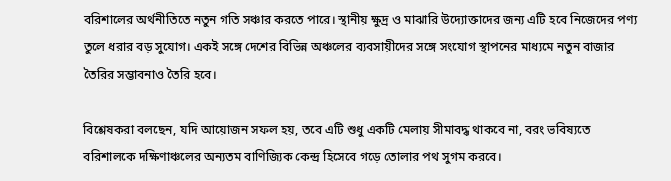বরিশালের অর্থনীতিতে নতুন গতি সঞ্চার করতে পারে। স্থানীয় ক্ষুদ্র ও মাঝারি উদ্যোক্তাদের জন্য এটি হবে নিজেদের পণ্য তুলে ধরার বড় সুযোগ। একই সঙ্গে দেশের বিভিন্ন অঞ্চলের ব্যবসায়ীদের সঙ্গে সংযোগ স্থাপনের মাধ্যমে নতুন বাজার তৈরির সম্ভাবনাও তৈরি হবে।

বিশ্লেষকরা বলছেন, যদি আয়োজন সফল হয়, তবে এটি শুধু একটি মেলায় সীমাবদ্ধ থাকবে না, বরং ভবিষ্যতে বরিশালকে দক্ষিণাঞ্চলের অন্যতম বাণিজ্যিক কেন্দ্র হিসেবে গড়ে তোলার পথ সুগম করবে।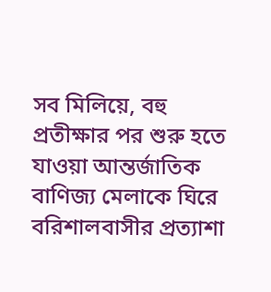সব মিলিয়ে, বহু প্রতীক্ষার পর শুরু হতে যাওয়া আন্তর্জাতিক বাণিজ্য মেলাকে ঘিরে বরিশালবাসীর প্রত্যাশা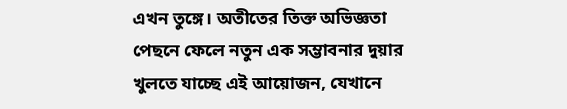এখন তুঙ্গে। অতীতের তিক্ত অভিজ্ঞতা পেছনে ফেলে নতুন এক সম্ভাবনার দুয়ার খুলতে যাচ্ছে এই আয়োজন, যেখানে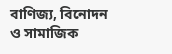বাণিজ্য, বিনোদন ও সামাজিক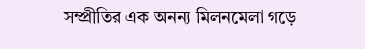সম্প্রীতির এক অনন্য মিলনমেলা গড়ে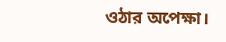ওঠার অপেক্ষা।